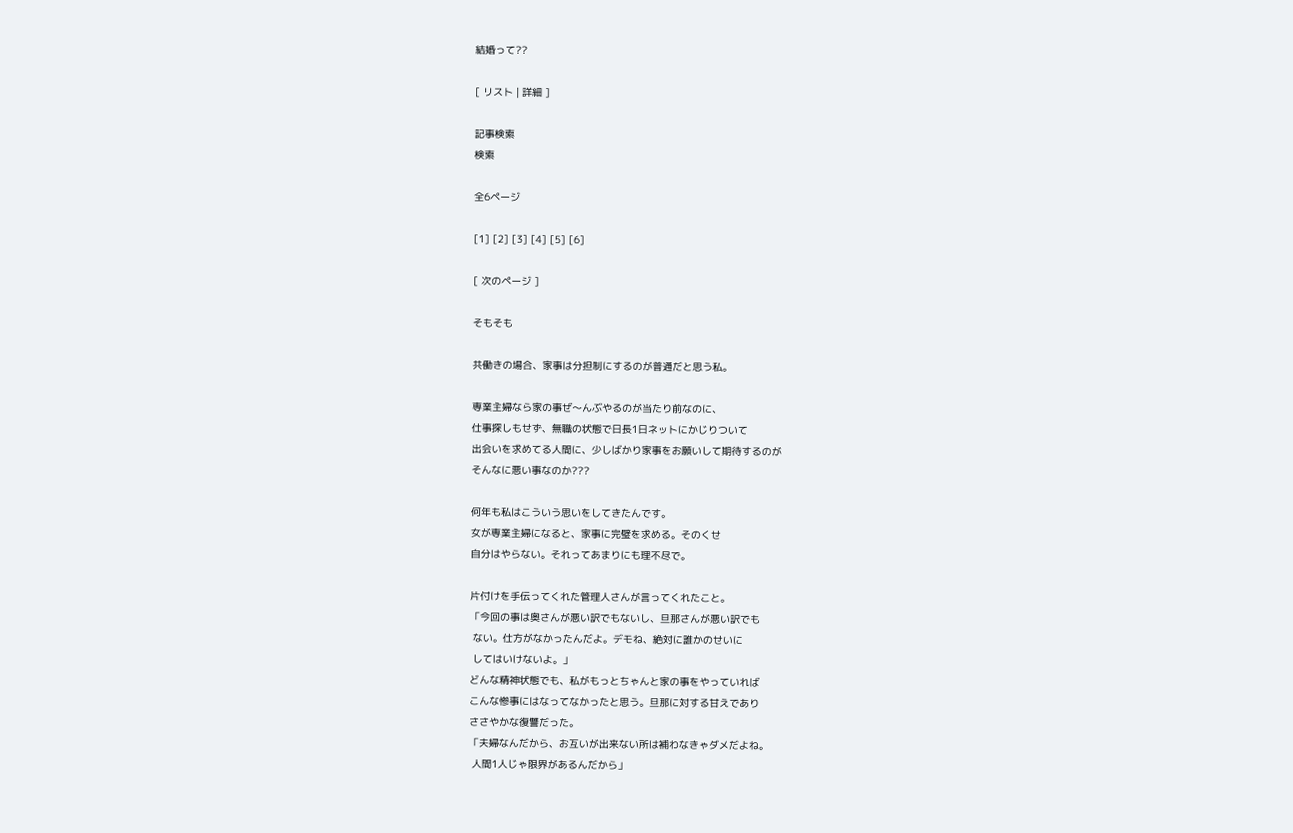結婚って??

[ リスト | 詳細 ]

記事検索
検索

全6ページ

[1] [2] [3] [4] [5] [6]

[ 次のページ ]

そもそも

共働きの場合、家事は分担制にするのが普通だと思う私。

専業主婦なら家の事ぜ〜んぶやるのが当たり前なのに、
仕事探しもせず、無職の状態で日長1日ネットにかじりついて
出会いを求めてる人間に、少しばかり家事をお願いして期待するのが
そんなに悪い事なのか???

何年も私はこういう思いをしてきたんです。
女が専業主婦になると、家事に完璧を求める。そのくせ
自分はやらない。それってあまりにも理不尽で。

片付けを手伝ってくれた管理人さんが言ってくれたこと。
「今回の事は奥さんが悪い訳でもないし、旦那さんが悪い訳でも
 ない。仕方がなかったんだよ。デモね、絶対に誰かのせいに
 してはいけないよ。」
どんな精神状態でも、私がもっとちゃんと家の事をやっていれば
こんな惨事にはなってなかったと思う。旦那に対する甘えであり
ささやかな復讐だった。
「夫婦なんだから、お互いが出来ない所は補わなきゃダメだよね。
 人間1人じゃ限界があるんだから」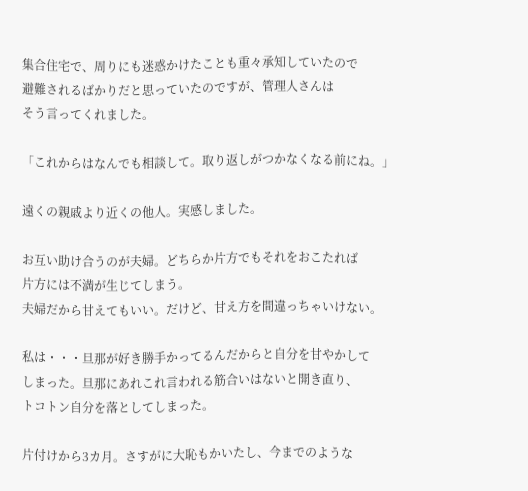集合住宅で、周りにも迷惑かけたことも重々承知していたので
避難されるばかりだと思っていたのですが、管理人さんは
そう言ってくれました。

「これからはなんでも相談して。取り返しがつかなくなる前にね。」

遠くの親戚より近くの他人。実感しました。

お互い助け合うのが夫婦。どちらか片方でもそれをおこたれば
片方には不満が生じてしまう。
夫婦だから甘えてもいい。だけど、甘え方を間違っちゃいけない。

私は・・・旦那が好き勝手かってるんだからと自分を甘やかして
しまった。旦那にあれこれ言われる筋合いはないと開き直り、
トコトン自分を落としてしまった。

片付けから3カ月。さすがに大恥もかいたし、今までのような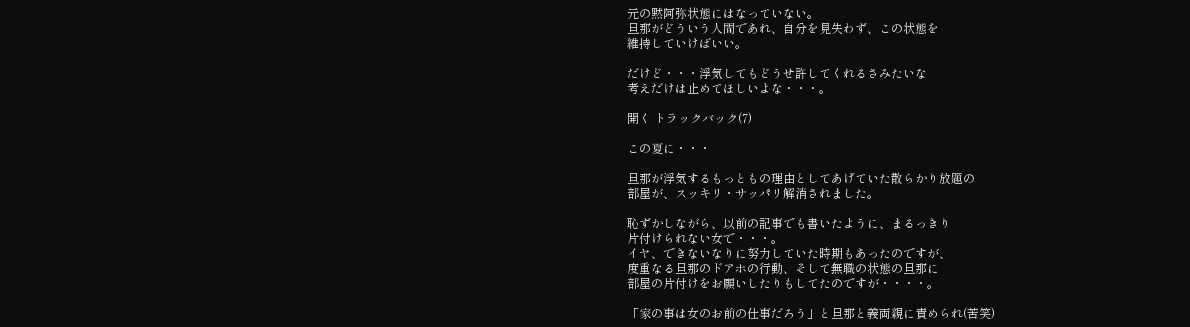元の黙阿弥状態にはなっていない。
旦那がどういう人間であれ、自分を見失わず、この状態を
維持していけばいい。

だけど・・・浮気してもどうせ許してくれるさみたいな
考えだけは止めてほしいよな・・・。

開く トラックバック(7)

この夏に・・・

旦那が浮気するもっともの理由としてあげていた散らかり放題の
部屋が、スッキリ・サッパリ解消されました。

恥ずかしながら、以前の記事でも書いたように、まるっきり
片付けられない女で・・・。
イヤ、できないなりに努力していた時期もあったのですが、
度重なる旦那のドアホの行動、そして無職の状態の旦那に
部屋の片付けをお願いしたりもしてたのですが・・・・。

「家の事は女のお前の仕事だろう」と旦那と義両親に責められ(苦笑)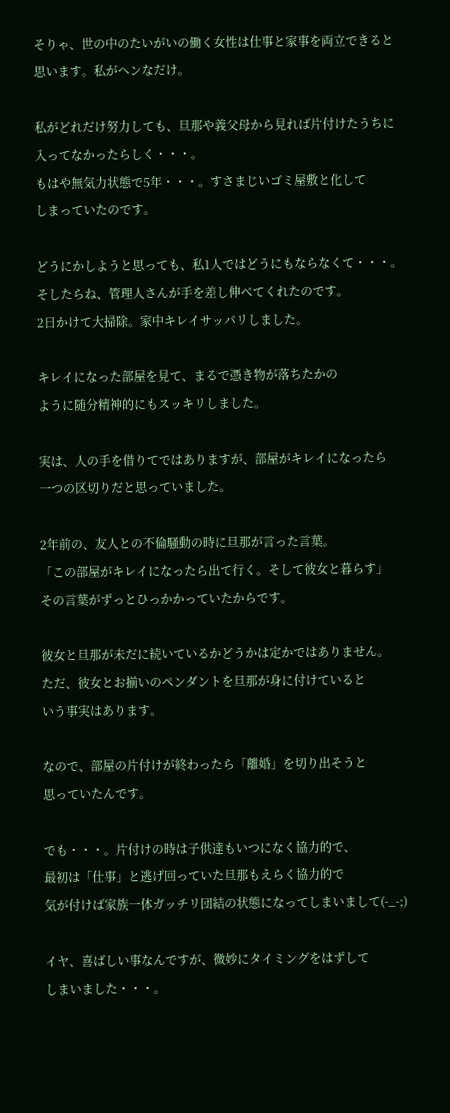そりゃ、世の中のたいがいの働く女性は仕事と家事を両立できると
思います。私がヘンなだけ。

私がどれだけ努力しても、旦那や義父母から見れば片付けたうちに
入ってなかったらしく・・・。
もはや無気力状態で5年・・・。すさまじいゴミ屋敷と化して
しまっていたのです。

どうにかしようと思っても、私1人ではどうにもならなくて・・・。
そしたらね、管理人さんが手を差し伸べてくれたのです。
2日かけて大掃除。家中キレイサッパリしました。

キレイになった部屋を見て、まるで憑き物が落ちたかの
ように随分精神的にもスッキリしました。

実は、人の手を借りてではありますが、部屋がキレイになったら
一つの区切りだと思っていました。

2年前の、友人との不倫騒動の時に旦那が言った言葉。
「この部屋がキレイになったら出て行く。そして彼女と暮らす」
その言葉がずっとひっかかっていたからです。

彼女と旦那が未だに続いているかどうかは定かではありません。
ただ、彼女とお揃いのペンダントを旦那が身に付けていると
いう事実はあります。

なので、部屋の片付けが終わったら「離婚」を切り出そうと
思っていたんです。

でも・・・。片付けの時は子供達もいつになく協力的で、
最初は「仕事」と逃げ回っていた旦那もえらく協力的で
気が付けば家族一体ガッチリ団結の状態になってしまいまして(-_-;)

イヤ、喜ばしい事なんですが、微妙にタイミングをはずして
しまいました・・・。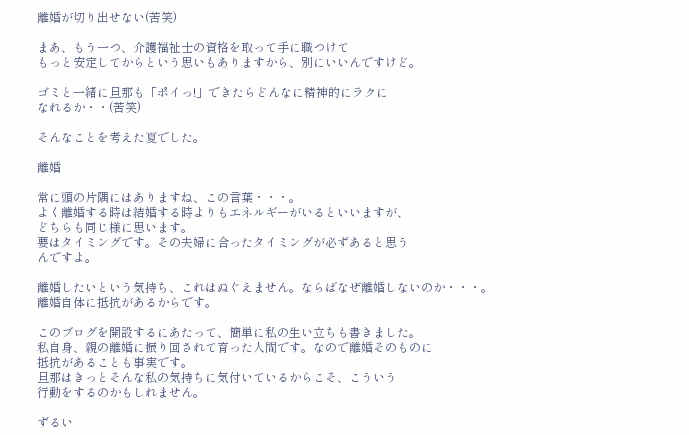離婚が切り出せない(苦笑)

まあ、もう一つ、介護福祉士の資格を取って手に職つけて
もっと安定してからという思いもありますから、別にいいんですけど。

ゴミと一緒に旦那も「ポイっ!」できたらどんなに精神的にラクに
なれるか・・(苦笑)

そんなことを考えた夏でした。

離婚

常に頭の片隅にはありますね、この言葉・・・。
よく離婚する時は結婚する時よりもエネルギーがいるといいますが、
どちらも同じ様に思います。
要はタイミングです。その夫婦に合ったタイミングが必ずあると思う
んですよ。

離婚したいという気持ち、これはぬぐえません。ならばなぜ離婚しないのか・・・。
離婚自体に抵抗があるからです。

このブログを開設するにあたって、簡単に私の生い立ちも書きました。
私自身、親の離婚に振り回されて育った人間です。なので離婚そのものに
抵抗があることも事実です。
旦那はきっとそんな私の気持ちに気付いているからこそ、こういう
行動をするのかもしれません。

ずるい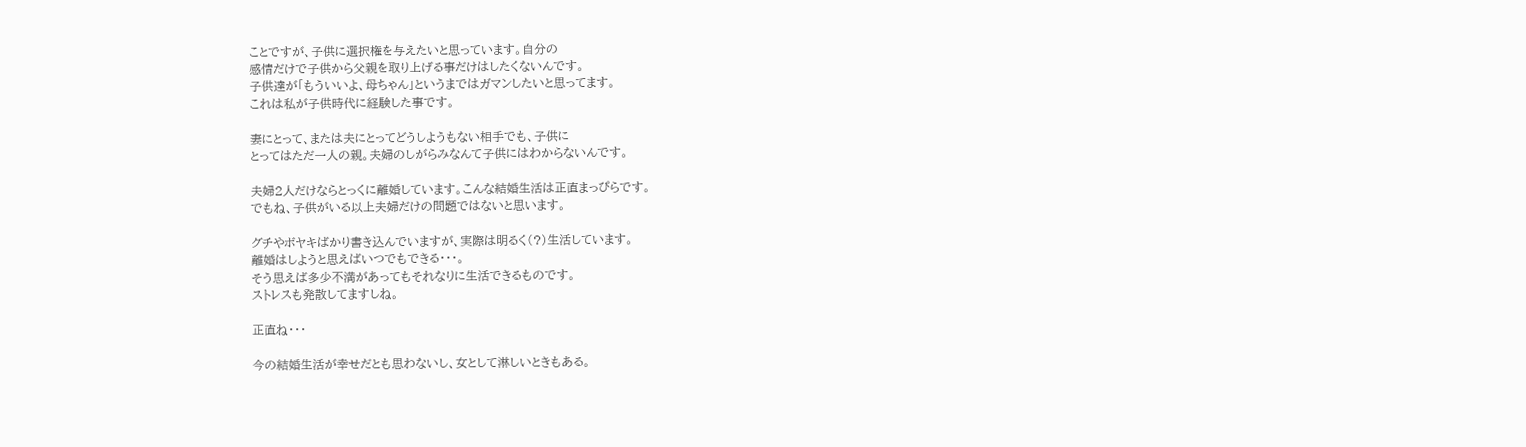ことですが、子供に選択権を与えたいと思っています。自分の
感情だけで子供から父親を取り上げる事だけはしたくないんです。
子供達が「もういいよ、母ちゃん」というまではガマンしたいと思ってます。
これは私が子供時代に経験した事です。

妻にとって、または夫にとってどうしようもない相手でも、子供に
とってはただ一人の親。夫婦のしがらみなんて子供にはわからないんです。

夫婦2人だけならとっくに離婚しています。こんな結婚生活は正直まっぴらです。
でもね、子供がいる以上夫婦だけの問題ではないと思います。

グチやボヤキばかり書き込んでいますが、実際は明るく(?)生活しています。
離婚はしようと思えばいつでもできる・・・。
そう思えば多少不満があってもそれなりに生活できるものです。
ストレスも発散してますしね。

正直ね・・・

今の結婚生活が幸せだとも思わないし、女として淋しいときもある。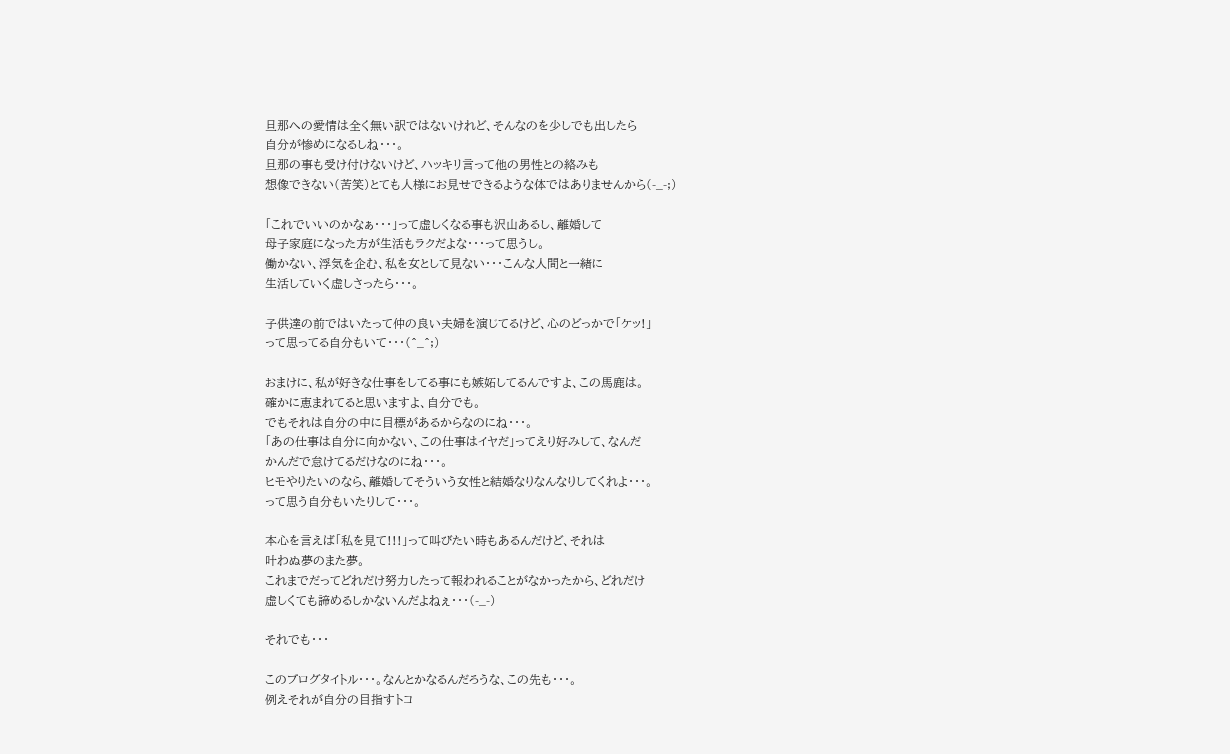旦那への愛情は全く無い訳ではないけれど、そんなのを少しでも出したら
自分が惨めになるしね・・・。
旦那の事も受け付けないけど、ハッキリ言って他の男性との絡みも
想像できない(苦笑)とても人様にお見せできるような体ではありませんから(-_-;)

「これでいいのかなぁ・・・」って虚しくなる事も沢山あるし、離婚して
母子家庭になった方が生活もラクだよな・・・って思うし。
働かない、浮気を企む、私を女として見ない・・・こんな人間と一緒に
生活していく虚しさったら・・・。

子供達の前ではいたって仲の良い夫婦を演じてるけど、心のどっかで「ケッ!」
って思ってる自分もいて・・・(^_^;)

おまけに、私が好きな仕事をしてる事にも嫉妬してるんですよ、この馬鹿は。
確かに恵まれてると思いますよ、自分でも。
でもそれは自分の中に目標があるからなのにね・・・。
「あの仕事は自分に向かない、この仕事はイヤだ」ってえり好みして、なんだ
かんだで怠けてるだけなのにね・・・。
ヒモやりたいのなら、離婚してそういう女性と結婚なりなんなりしてくれよ・・・。
って思う自分もいたりして・・・。

本心を言えば「私を見て!!!」って叫びたい時もあるんだけど、それは
叶わぬ夢のまた夢。
これまでだってどれだけ努力したって報われることがなかったから、どれだけ
虚しくても諦めるしかないんだよねぇ・・・(-_-)

それでも・・・

このブログタイトル・・・。なんとかなるんだろうな、この先も・・・。
例えそれが自分の目指すトコ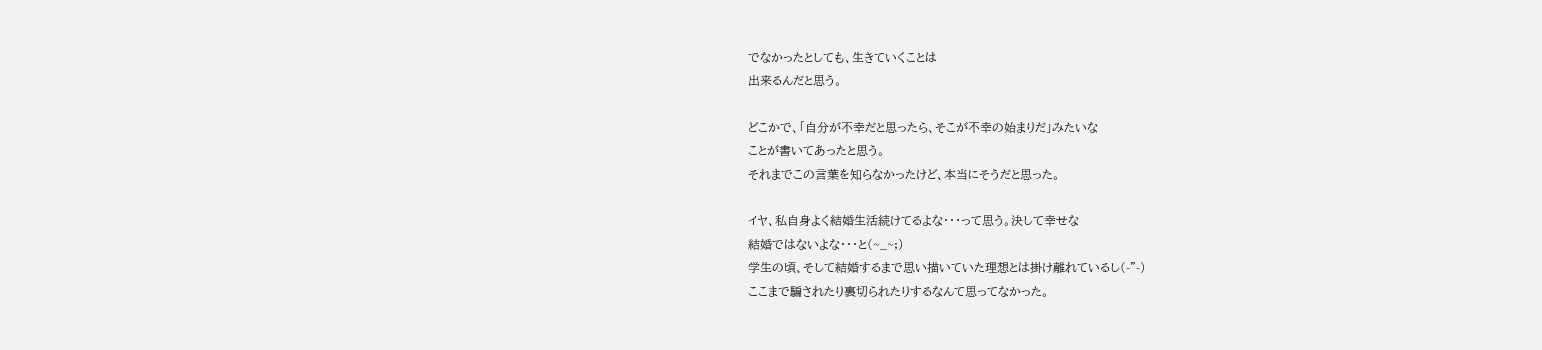でなかったとしても、生きていくことは
出来るんだと思う。

どこかで、「自分が不幸だと思ったら、そこが不幸の始まりだ」みたいな
ことが書いてあったと思う。
それまでこの言葉を知らなかったけど、本当にそうだと思った。

イヤ、私自身よく結婚生活続けてるよな・・・って思う。決して幸せな
結婚ではないよな・・・と(~_~;)
学生の頃、そして結婚するまで思い描いていた理想とは掛け離れているし(-"-)
ここまで騙されたり裏切られたりするなんて思ってなかった。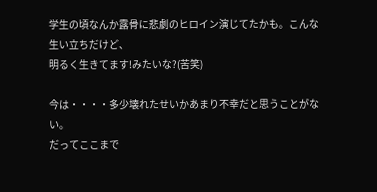学生の頃なんか露骨に悲劇のヒロイン演じてたかも。こんな生い立ちだけど、
明るく生きてます!みたいな?(苦笑)

今は・・・・多少壊れたせいかあまり不幸だと思うことがない。
だってここまで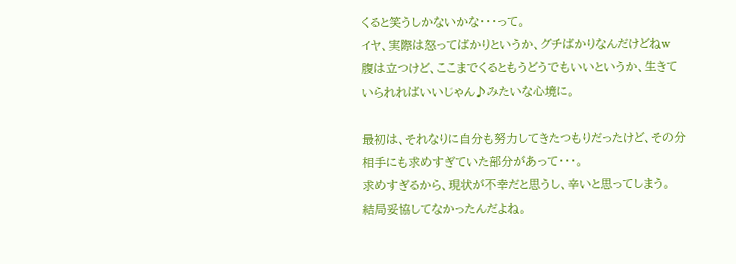くると笑うしかないかな・・・って。
イヤ、実際は怒ってばかりというか、グチばかりなんだけどねw
腹は立つけど、ここまでくるともうどうでもいいというか、生きて
いられればいいじゃん♪みたいな心境に。

最初は、それなりに自分も努力してきたつもりだったけど、その分
相手にも求めすぎていた部分があって・・・。
求めすぎるから、現状が不幸だと思うし、辛いと思ってしまう。
結局妥協してなかったんだよね。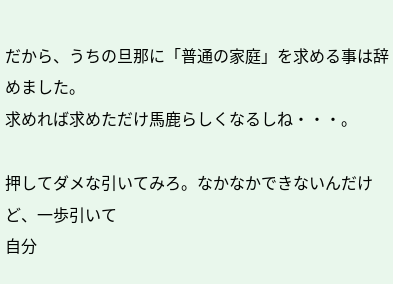だから、うちの旦那に「普通の家庭」を求める事は辞めました。
求めれば求めただけ馬鹿らしくなるしね・・・。

押してダメな引いてみろ。なかなかできないんだけど、一歩引いて
自分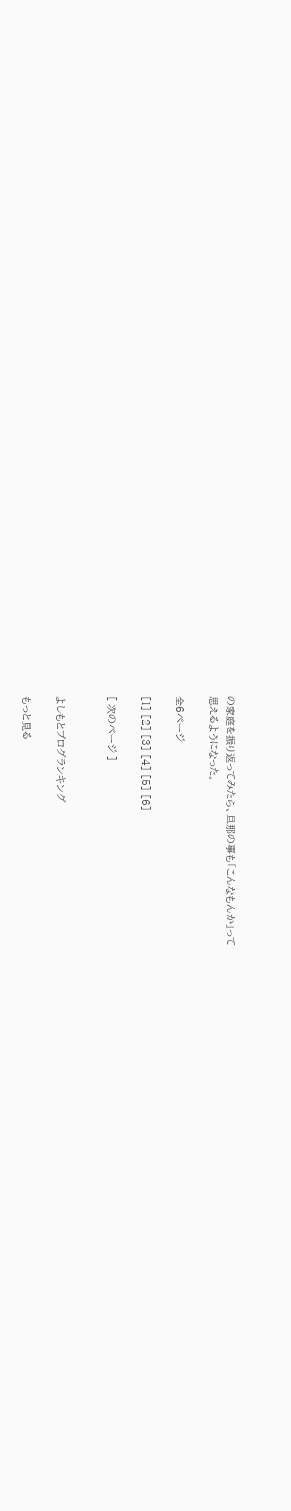の家庭を振り返ってみたら、旦那の事も「こんなもんか」って
思えるようになった。

全6ページ

[1] [2] [3] [4] [5] [6]

[ 次のページ ]


よしもとブログランキング

もっと見る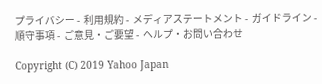プライバシー -  利用規約 -  メディアステートメント -  ガイドライン -  順守事項 -  ご意見・ご要望 -  ヘルプ・お問い合わせ

Copyright (C) 2019 Yahoo Japan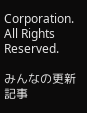Corporation. All Rights Reserved.

みんなの更新記事